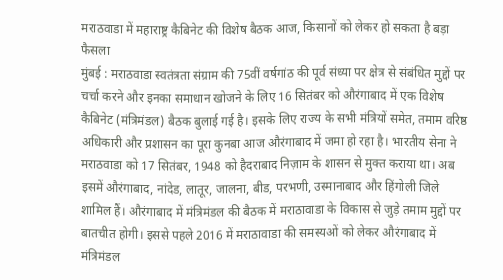मराठवाडा में महाराष्ट्र कैबिनेट की विशेष बैठक आज, किसानों को लेकर हो सकता है बड़ा फैसला
मुंबई : मराठवाडा स्वतंत्रता संग्राम की 75वीं वर्षगांठ की पूर्व संध्या पर क्षेत्र से संबंधित मुद्दों पर चर्चा करने और इनका समाधान खोजने के लिए 16 सितंबर को औरंगाबाद में एक विशेष कैबिनेट (मंत्रिमंडल) बैठक बुलाई गई है। इसके लिए राज्य के सभी मंत्रियों समेत, तमाम वरिष्ठ अधिकारी और प्रशासन का पूरा कुनबा आज औरंगाबाद में जमा हो रहा है। भारतीय सेना ने मराठवाडा को 17 सितंबर, 1948 को हैदराबाद निज़ाम के शासन से मुक्त कराया था। अब इसमें औरंगाबाद, नांदेड, लातूर, जालना, बीड, परभणी, उस्मानाबाद और हिंगोली जिले शामिल हैं। औरंगाबाद में मंत्रिमंडल की बैठक में मराठावाडा के विकास से जुड़े तमाम मुद्दों पर बातचीत होगी। इससे पहले 2016 में मराठावाडा की समस्यओं को लेकर औरंगाबाद में मंत्रिमंडल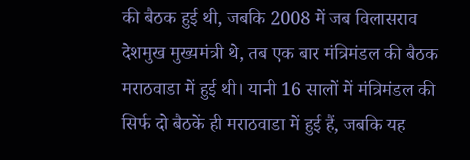की बैठक हुई थी, जबकि 2008 में जब विलासराव देशमुख मुख्यमंत्री थे, तब एक बार मंत्रिमंडल की बैठक मराठवाडा में हुई थी। यानी 16 सालों में मंत्रिमंडल की सिर्फ दो बैठकें ही मराठवाडा में हुई हैं, जबकि यह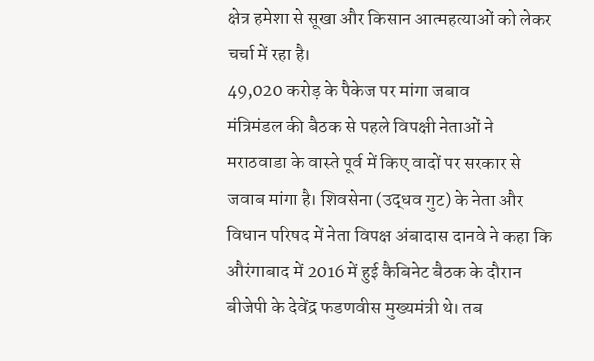क्षेत्र हमेशा से सूखा और किसान आत्महत्याओं को लेकर चर्चा में रहा है।
49,020 करोड़ के पैकेज पर मांगा जबाव
मंत्रिमंडल की बैठक से पहले विपक्षी नेताओं ने मराठवाडा के वास्ते पूर्व में किए वादों पर सरकार से जवाब मांगा है। शिवसेना (उद्धव गुट) के नेता और विधान परिषद में नेता विपक्ष अंबादास दानवे ने कहा कि औरंगाबाद में 2016 में हुई कैबिनेट बैठक के दौरान बीजेपी के देवेंद्र फडणवीस मुख्यमंत्री थे। तब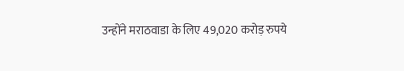उन्होंने मराठवाडा के लिए 49,020 करोड़ रुपये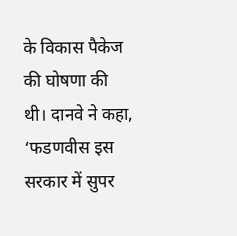के विकास पैकेज की घोषणा की थी। दानवे ने कहा, ‘फडणवीस इस सरकार में सुपर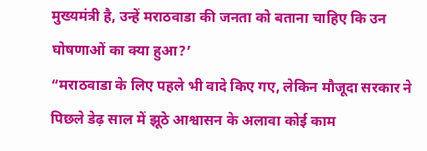मुख्यमंत्री है, उन्हें मराठवाडा की जनता को बताना चाहिए कि उन घोषणाओं का क्या हुआ?’
“मराठवाडा के लिए पहले भी वादे किए गए, लेकिन मौजूदा सरकार ने पिछले डेढ़ साल में झूठे आश्वासन के अलावा कोई काम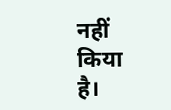नहीं किया है।